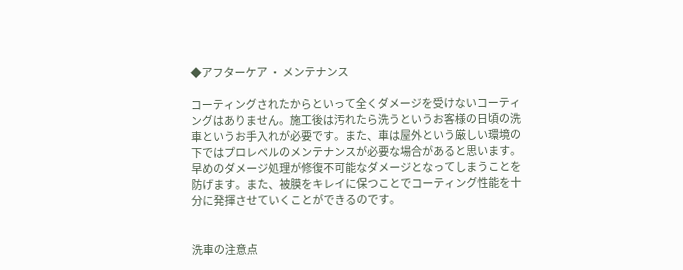◆アフターケア ・ メンテナンス

コーティングされたからといって全くダメージを受けないコーティングはありません。施工後は汚れたら洗うというお客様の日頃の洗車というお手入れが必要です。また、車は屋外という厳しい環境の下ではプロレベルのメンテナンスが必要な場合があると思います。早めのダメージ処理が修復不可能なダメージとなってしまうことを防げます。また、被膜をキレイに保つことでコーティング性能を十分に発揮させていくことができるのです。


洗車の注意点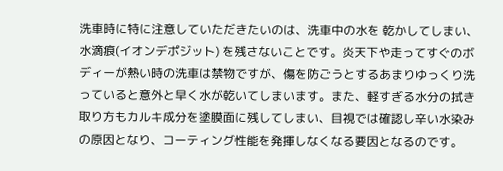洗車時に特に注意していただきたいのは、洗車中の水を 乾かしてしまい、水滴痕(イオンデポジット) を残さないことです。炎天下や走ってすぐのボディーが熱い時の洗車は禁物ですが、傷を防ごうとするあまりゆっくり洗っていると意外と早く水が乾いてしまいます。また、軽すぎる水分の拭き取り方もカルキ成分を塗膜面に残してしまい、目視では確認し辛い水染みの原因となり、コーティング性能を発揮しなくなる要因となるのです。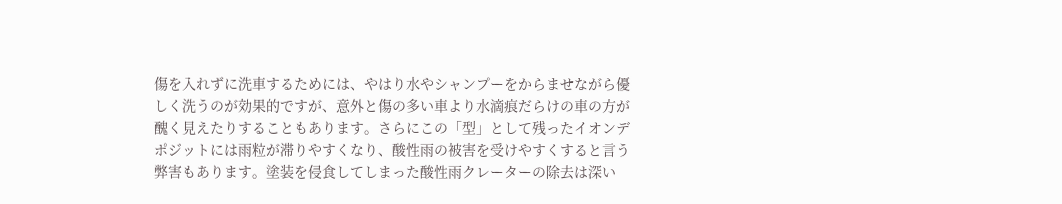傷を入れずに洗車するためには、やはり水やシャンプーをからませながら優しく洗うのが効果的ですが、意外と傷の多い車より水滴痕だらけの車の方が醜く見えたりすることもあります。さらにこの「型」として残ったイオンデポジットには雨粒が滞りやすくなり、酸性雨の被害を受けやすくすると言う弊害もあります。塗装を侵食してしまった酸性雨クレーターの除去は深い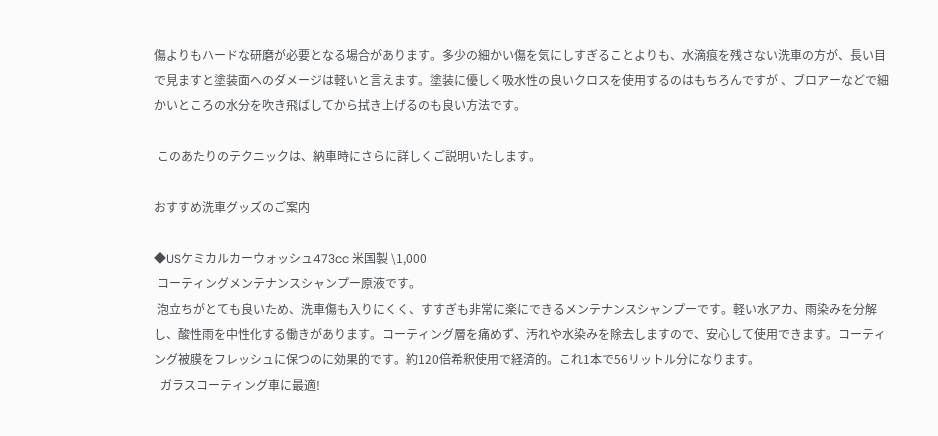傷よりもハードな研磨が必要となる場合があります。多少の細かい傷を気にしすぎることよりも、水滴痕を残さない洗車の方が、長い目で見ますと塗装面へのダメージは軽いと言えます。塗装に優しく吸水性の良いクロスを使用するのはもちろんですが 、ブロアーなどで細かいところの水分を吹き飛ばしてから拭き上げるのも良い方法です。

 このあたりのテクニックは、納車時にさらに詳しくご説明いたします。

おすすめ洗車グッズのご案内

◆USケミカルカーウォッシュ473cc 米国製 \1,000
 コーティングメンテナンスシャンプー原液です。
 泡立ちがとても良いため、洗車傷も入りにくく、すすぎも非常に楽にできるメンテナンスシャンプーです。軽い水アカ、雨染みを分解し、酸性雨を中性化する働きがあります。コーティング層を痛めず、汚れや水染みを除去しますので、安心して使用できます。コーティング被膜をフレッシュに保つのに効果的です。約120倍希釈使用で経済的。これ1本で56リットル分になります。
  ガラスコーティング車に最適!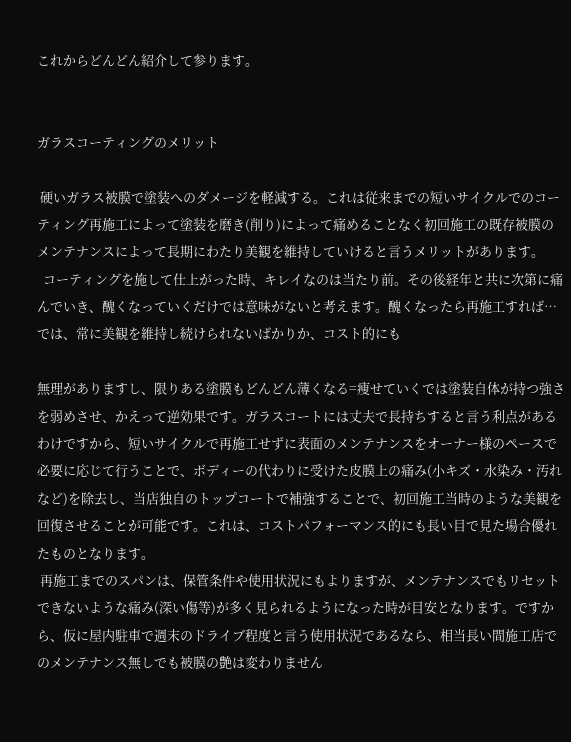これからどんどん紹介して参ります。


ガラスコーティングのメリット

 硬いガラス被膜で塗装へのダメージを軽減する。これは従来までの短いサイクルでのコーティング再施工によって塗装を磨き(削り)によって痛めることなく初回施工の既存被膜のメンテナンスによって長期にわたり美観を維持していけると言うメリットがあります。
  コーティングを施して仕上がった時、キレイなのは当たり前。その後経年と共に次第に痛んでいき、醜くなっていくだけでは意味がないと考えます。醜くなったら再施工すれば…では、常に美観を維持し続けられないばかりか、コスト的にも

無理がありますし、限りある塗膜もどんどん薄くなる=痩せていくでは塗装自体が持つ強さを弱めさせ、かえって逆効果です。ガラスコートには丈夫で長持ちすると言う利点があるわけですから、短いサイクルで再施工せずに表面のメンテナンスをオーナー様のペースで必要に応じて行うことで、ボディーの代わりに受けた皮膜上の痛み(小キズ・水染み・汚れなど)を除去し、当店独自のトップコートで補強することで、初回施工当時のような美観を回復させることが可能です。これは、コストパフォーマンス的にも長い目で見た場合優れたものとなります。
 再施工までのスパンは、保管条件や使用状況にもよりますが、メンテナンスでもリセットできないような痛み(深い傷等)が多く見られるようになった時が目安となります。ですから、仮に屋内駐車で週末のドライブ程度と言う使用状況であるなら、相当長い間施工店でのメンテナンス無しでも被膜の艶は変わりません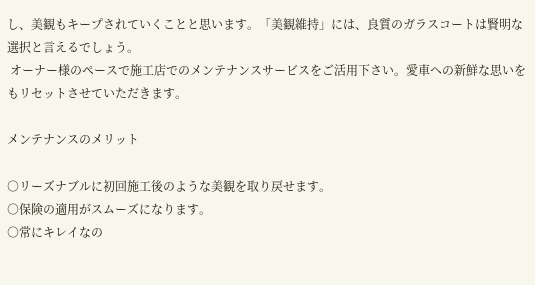し、美観もキープされていくことと思います。「美観維持」には、良質のガラスコートは賢明な選択と言えるでしょう。
 オーナー様のペースで施工店でのメンテナンスサービスをご活用下さい。愛車への新鮮な思いをもリセットさせていただきます。

メンテナンスのメリット

○リーズナブルに初回施工後のような美観を取り戻せます。
○保険の適用がスムーズになります。
○常にキレイなの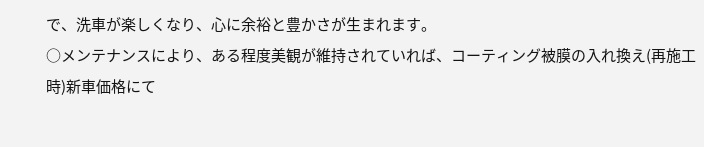で、洗車が楽しくなり、心に余裕と豊かさが生まれます。
○メンテナンスにより、ある程度美観が維持されていれば、コーティング被膜の入れ換え(再施工時)新車価格にて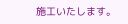施工いたします。